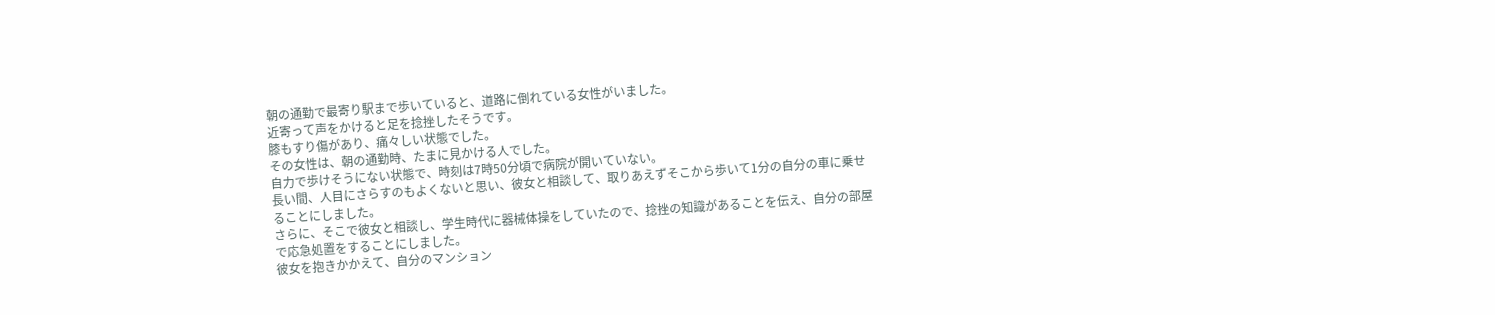朝の通勤で最寄り駅まで歩いていると、道路に倒れている女性がいました。
近寄って声をかけると足を捻挫したそうです。
膝もすり傷があり、痛々しい状態でした。
その女性は、朝の通勤時、たまに見かける人でした。
自力で歩けそうにない状態で、時刻は7時50分頃で病院が開いていない。
長い間、人目にさらすのもよくないと思い、彼女と相談して、取りあえずそこから歩いて1分の自分の車に乗せることにしました。
さらに、そこで彼女と相談し、学生時代に器械体操をしていたので、捻挫の知識があることを伝え、自分の部屋で応急処置をすることにしました。
彼女を抱きかかえて、自分のマンション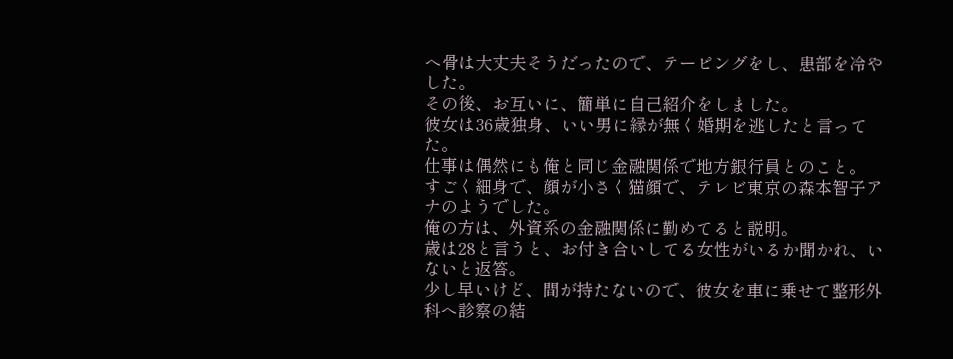へ骨は大丈夫そうだったので、テーピングをし、患部を冷やした。
その後、お互いに、簡単に自己紹介をしました。
彼女は36歳独身、いい男に縁が無く婚期を逃したと言ってた。
仕事は偶然にも俺と同じ金融関係で地方銀行員とのこと。
すごく細身で、顔が小さく猫顔で、テレビ東京の森本智子アナのようでした。
俺の方は、外資系の金融関係に勤めてると説明。
歳は28と言うと、お付き合いしてる女性がいるか聞かれ、いないと返答。
少し早いけど、間が持たないので、彼女を車に乗せて整形外科へ診察の結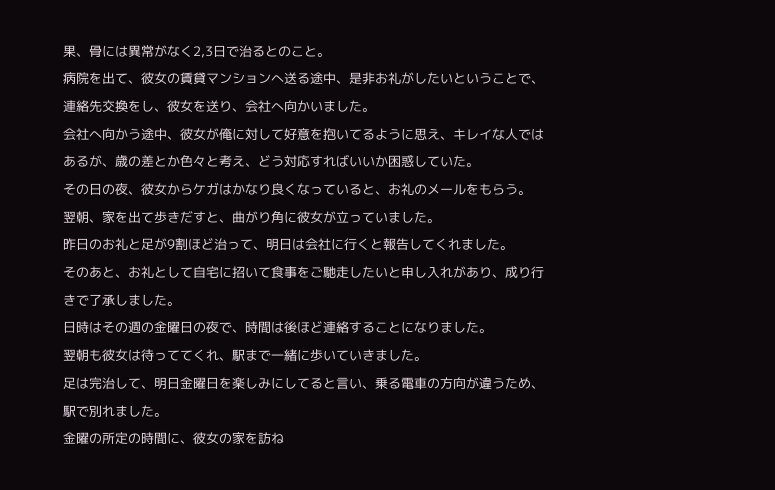果、骨には異常がなく2,3日で治るとのこと。
病院を出て、彼女の賃貸マンションへ送る途中、是非お礼がしたいということで、連絡先交換をし、彼女を送り、会社へ向かいました。
会社へ向かう途中、彼女が俺に対して好意を抱いてるように思え、キレイな人ではあるが、歳の差とか色々と考え、どう対応すればいいか困惑していた。
その日の夜、彼女からケガはかなり良くなっていると、お礼のメールをもらう。
翌朝、家を出て歩きだすと、曲がり角に彼女が立っていました。
昨日のお礼と足が9割ほど治って、明日は会社に行くと報告してくれました。
そのあと、お礼として自宅に招いて食事をご馳走したいと申し入れがあり、成り行きで了承しました。
日時はその週の金曜日の夜で、時間は後ほど連絡することになりました。
翌朝も彼女は待っててくれ、駅まで一緒に歩いていきました。
足は完治して、明日金曜日を楽しみにしてると言い、乗る電車の方向が違うため、駅で別れました。
金曜の所定の時間に、彼女の家を訪ね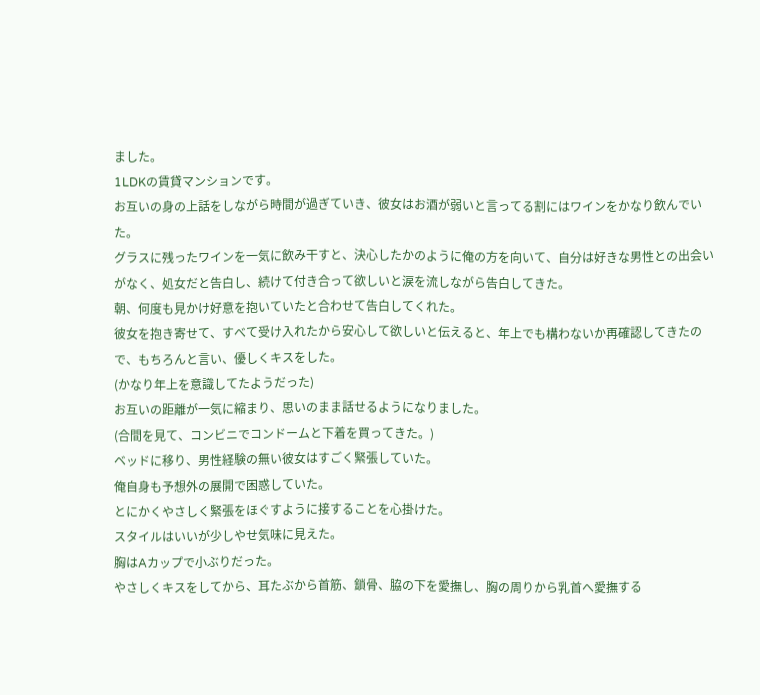ました。
1LDKの賃貸マンションです。
お互いの身の上話をしながら時間が過ぎていき、彼女はお酒が弱いと言ってる割にはワインをかなり飲んでいた。
グラスに残ったワインを一気に飲み干すと、決心したかのように俺の方を向いて、自分は好きな男性との出会いがなく、処女だと告白し、続けて付き合って欲しいと涙を流しながら告白してきた。
朝、何度も見かけ好意を抱いていたと合わせて告白してくれた。
彼女を抱き寄せて、すべて受け入れたから安心して欲しいと伝えると、年上でも構わないか再確認してきたので、もちろんと言い、優しくキスをした。
(かなり年上を意識してたようだった)
お互いの距離が一気に縮まり、思いのまま話せるようになりました。
(合間を見て、コンビニでコンドームと下着を買ってきた。)
ベッドに移り、男性経験の無い彼女はすごく緊張していた。
俺自身も予想外の展開で困惑していた。
とにかくやさしく緊張をほぐすように接することを心掛けた。
スタイルはいいが少しやせ気味に見えた。
胸はAカップで小ぶりだった。
やさしくキスをしてから、耳たぶから首筋、鎖骨、脇の下を愛撫し、胸の周りから乳首へ愛撫する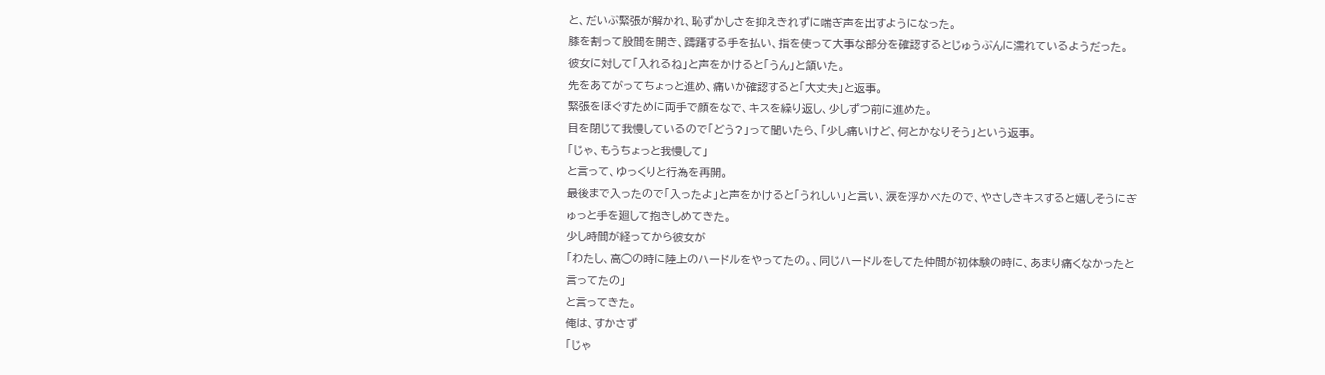と、だいぶ緊張が解かれ、恥ずかしさを抑えきれずに喘ぎ声を出すようになった。
膝を割って股間を開き、躊躇する手を払い、指を使って大事な部分を確認するとじゅうぶんに濡れているようだった。
彼女に対して「入れるね」と声をかけると「うん」と頷いた。
先をあてがってちょっと進め、痛いか確認すると「大丈夫」と返事。
緊張をほぐすために両手で顔をなで、キスを繰り返し、少しずつ前に進めた。
目を閉じて我慢しているので「どう?」って聞いたら、「少し痛いけど、何とかなりそう」という返事。
「じゃ、もうちょっと我慢して」
と言って、ゆっくりと行為を再開。
最後まで入ったので「入ったよ」と声をかけると「うれしい」と言い、涙を浮かべたので、やさしきキスすると嬉しそうにぎゅっと手を廻して抱きしめてきた。
少し時間が経ってから彼女が
「わたし、高◯の時に陸上のハードルをやってたの。、同じハードルをしてた仲間が初体験の時に、あまり痛くなかったと言ってたの」
と言ってきた。
俺は、すかさず
「じゃ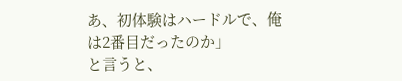あ、初体験はハードルで、俺は2番目だったのか」
と言うと、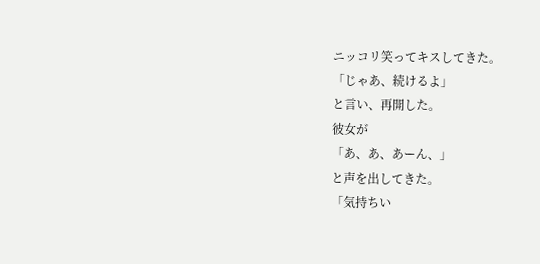ニッコリ笑ってキスしてきた。
「じゃあ、続けるよ」
と言い、再開した。
彼女が
「あ、あ、あーん、」
と声を出してきた。
「気持ちい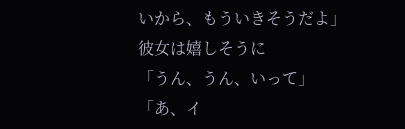いから、もういきそうだよ」
彼女は嬉しそうに
「うん、うん、いって」
「あ、イ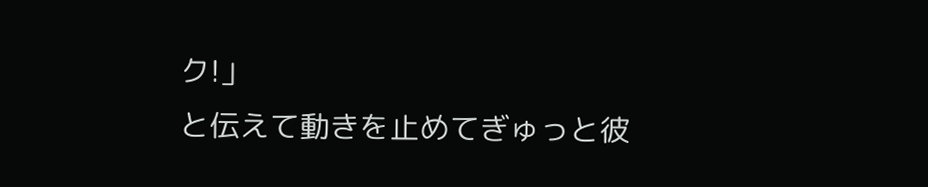ク!」
と伝えて動きを止めてぎゅっと彼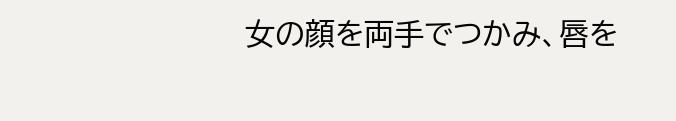女の顔を両手でつかみ、唇を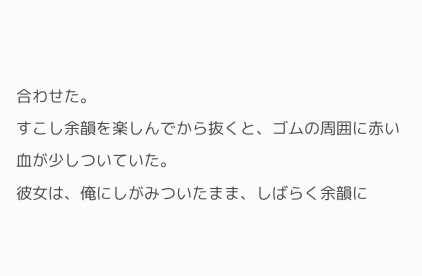合わせた。
すこし余韻を楽しんでから抜くと、ゴムの周囲に赤い血が少しついていた。
彼女は、俺にしがみついたまま、しばらく余韻に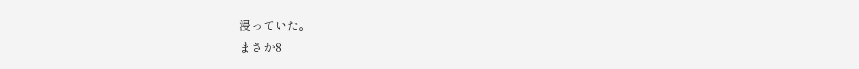浸っていた。
まさか8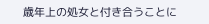歳年上の処女と付き合うことに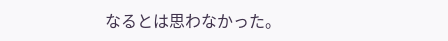なるとは思わなかった。